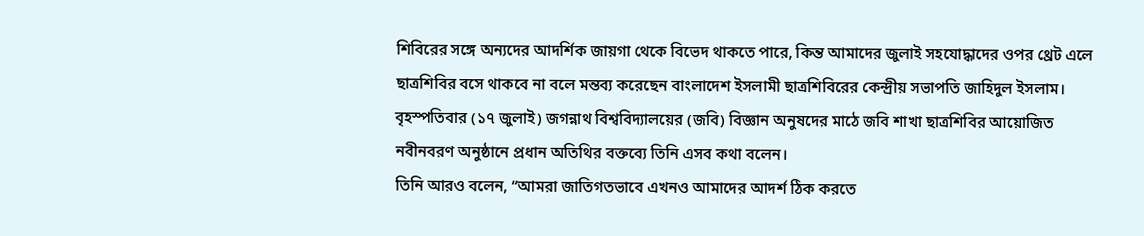শিবিরের সঙ্গে অন্যদের আদর্শিক জায়গা থেকে বিভেদ থাকতে পারে, কিন্ত আমাদের জুলাই সহযোদ্ধাদের ওপর থ্রেট এলে ছাত্রশিবির বসে থাকবে না বলে মন্তব্য করেছেন বাংলাদেশ ইসলামী ছাত্রশিবিরের কেন্দ্রীয় সভাপতি জাহিদুল ইসলাম।
বৃহস্পতিবার (১৭ জুলাই) জগন্নাথ বিশ্ববিদ্যালয়ের (জবি) বিজ্ঞান অনুষদের মাঠে জবি শাখা ছাত্রশিবির আয়োজিত নবীনবরণ অনুষ্ঠানে প্রধান অতিথির বক্তব্যে তিনি এসব কথা বলেন।
তিনি আরও বলেন, “আমরা জাতিগতভাবে এখনও আমাদের আদর্শ ঠিক করতে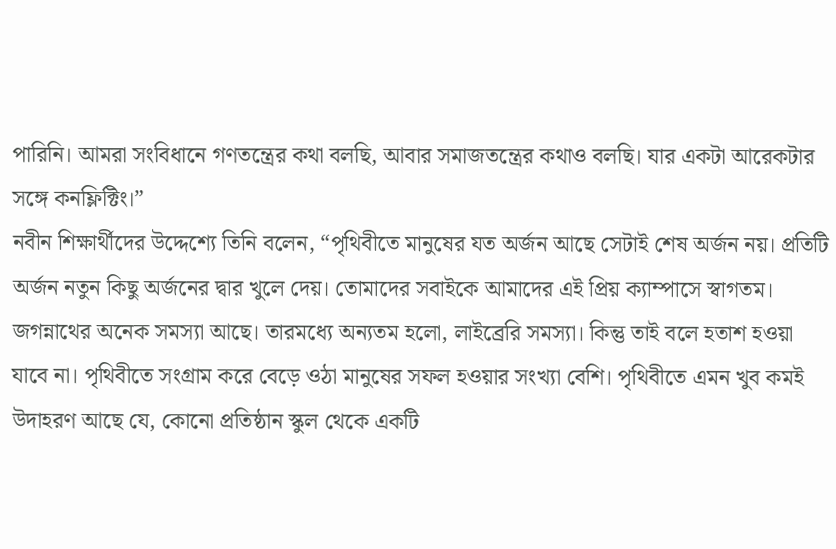পারিনি। আমরা সংবিধানে গণতন্ত্রের কথা বলছি, আবার সমাজতন্ত্রের কথাও বলছি। যার একটা আরেকটার সঙ্গে কনফ্লিক্টিং।”
নবীন শিক্ষার্থীদের উদ্দেশ্যে তিনি বলেন, “পৃথিবীতে মানুষের যত অর্জন আছে সেটাই শেষ অর্জন নয়। প্রতিটি অর্জন নতুন কিছু অর্জনের দ্বার খুলে দেয়। তোমাদের সবাইকে আমাদের এই প্রিয় ক্যাম্পাসে স্বাগতম। জগন্নাথের অনেক সমস্যা আছে। তারমধ্যে অন্যতম হলো, লাইব্রেরি সমস্যা। কিন্তু তাই বলে হতাশ হওয়া যাবে না। পৃথিবীতে সংগ্রাম করে বেড়ে ওঠা মানুষের সফল হওয়ার সংখ্যা বেশি। পৃথিবীতে এমন খুব কমই উদাহরণ আছে যে, কোনো প্রতিষ্ঠান স্কুল থেকে একটি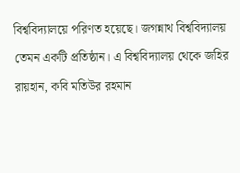বিশ্ববিদ্যালয়ে পরিণত হয়েছে। জগন্নাথ বিশ্ববিদ্যালয় তেমন একটি প্রতিষ্ঠান। এ বিশ্ববিদ্যালয় থেকে জহির রায়হান, কবি মতিউর রহমান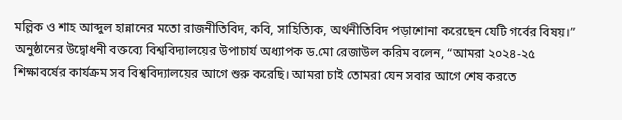মল্লিক ও শাহ আব্দুল হান্নানের মতো রাজনীতিবিদ, কবি, সাহিত্যিক, অর্থনীতিবিদ পড়াশোনা করেছেন যেটি গর্বের বিষয়।”
অনুষ্ঠানের উদ্বোধনী বক্তব্যে বিশ্ববিদ্যালয়ের উপাচার্য অধ্যাপক ড.মো রেজাউল করিম বলেন, “আমরা ২০২৪-২৫ শিক্ষাবর্ষের কার্যক্রম সব বিশ্ববিদ্যালয়ের আগে শুরু করেছি। আমরা চাই তোমরা যেন সবার আগে শেষ করতে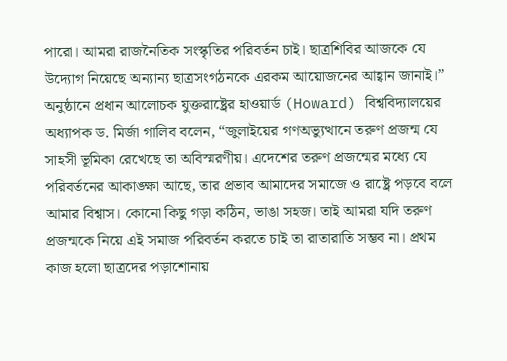পারো। আমরা রাজনৈতিক সংস্কৃতির পরিবর্তন চাই। ছাত্রশিবির আজকে যে উদ্যোগ নিয়েছে অন্যান্য ছাত্রসংগঠনকে এরকম আয়োজনের আহ্বান জানাই।”
অনুষ্ঠানে প্রধান আলোচক যুক্তরাষ্ট্রের হাওয়ার্ড (Howard) বিশ্ববিদ্যালয়ের অধ্যাপক ড. মির্জা গালিব বলেন, “জুলাইয়ের গণঅভ্যুত্থানে তরুণ প্রজন্ম যে সাহসী ভূমিকা রেখেছে তা অবিস্মরণীয়। এদেশের তরুণ প্রজন্মের মধ্যে যে পরিবর্তনের আকাঙ্ক্ষা আছে, তার প্রভাব আমাদের সমাজে ও রাষ্ট্রে পড়বে বলে আমার বিশ্বাস। কোনো কিছু গড়া কঠিন, ভাঙা সহজ। তাই আমরা যদি তরুণ প্রজন্মকে নিয়ে এই সমাজ পরিবর্তন করতে চাই তা রাতারাতি সম্ভব না। প্রথম কাজ হলো ছাত্রদের পড়াশোনায়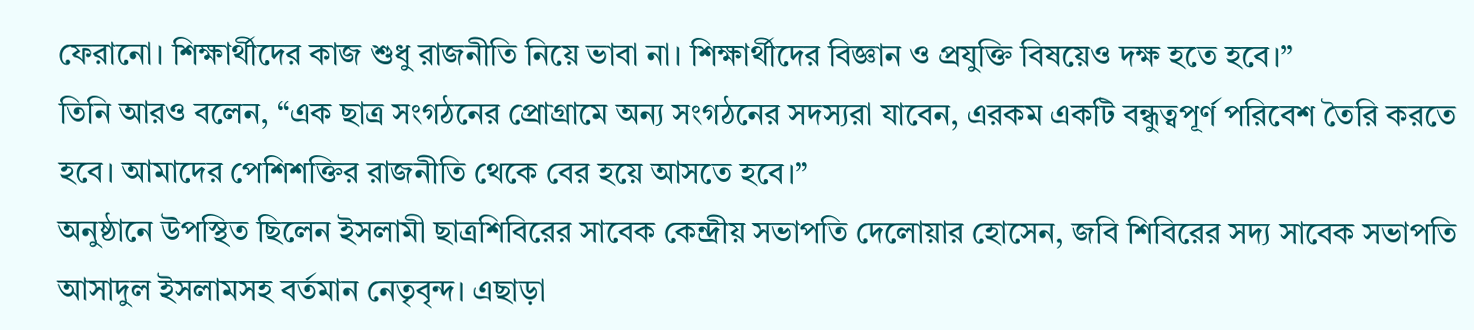ফেরানো। শিক্ষার্থীদের কাজ শুধু রাজনীতি নিয়ে ভাবা না। শিক্ষার্থীদের বিজ্ঞান ও প্রযুক্তি বিষয়েও দক্ষ হতে হবে।”
তিনি আরও বলেন, “এক ছাত্র সংগঠনের প্রোগ্রামে অন্য সংগঠনের সদস্যরা যাবেন, এরকম একটি বন্ধুত্বপূর্ণ পরিবেশ তৈরি করতে হবে। আমাদের পেশিশক্তির রাজনীতি থেকে বের হয়ে আসতে হবে।”
অনুষ্ঠানে উপস্থিত ছিলেন ইসলামী ছাত্রশিবিরের সাবেক কেন্দ্রীয় সভাপতি দেলোয়ার হোসেন, জবি শিবিরের সদ্য সাবেক সভাপতি আসাদুল ইসলামসহ বর্তমান নেতৃবৃন্দ। এছাড়া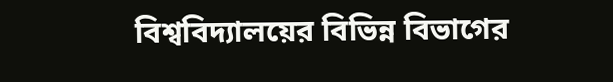বিশ্ববিদ্যালয়ের বিভিন্ন বিভাগের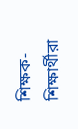শিক্ষক-শিক্ষার্থীরা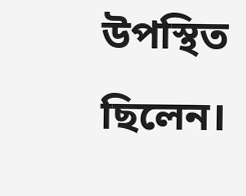উপস্থিত ছিলেন।